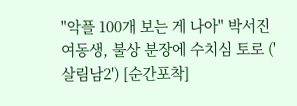"악플 100개 보는 게 나아" 박서진 여동생, 불상 분장에 수치심 토로 ('살림남2') [순간포착]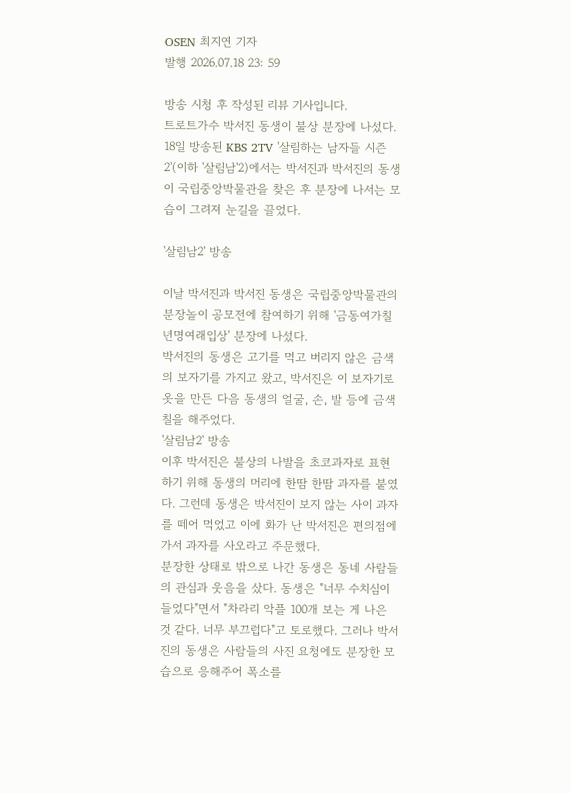OSEN 최지연 기자
발행 2026.07.18 23: 59

방송 시청 후 작성된 리뷰 기사입니다.
트로트가수 박서진 동생이 불상 분장에 나섰다.
18일 방송된 KBS 2TV '살림하는 남자들 시즌2'(이하 '살림남'2)에서는 박서진과 박서진의 동생이 국립중앙박물관을 찾은 후 분장에 나서는 모습이 그려져 눈길을 끌었다.

'살림남2' 방송

이날 박서진과 박서진 동생은 국립중앙박물관의 분장놀이 공모전에 참여하기 위해 '금동여가칠년명여래입상' 분장에 나섰다.
박서진의 동생은 고기를 먹고 버리지 않은 금색의 보자기를 가지고 왔고, 박서진은 이 보자기로 옷을 만든 다음 동생의 얼굴, 손, 발 등에 금색 칠을 해주었다.
'살림남2' 방송
이후 박서진은 불상의 나발을 초코과자로 표현하기 위해 동생의 머리에 한땀 한땀 과자를 붙였다. 그런데 동생은 박서진이 보지 않는 사이 과자를 떼어 먹었고 이에 화가 난 박서진은 편의점에 가서 과자를 사오라고 주문했다.
분장한 상태로 밖으로 나간 동생은 동네 사람들의 관심과 웃음을 샀다. 동생은 "너무 수치심이 들었다"면서 "차라리 악플 100개 보는 게 나은 것 같다. 너무 부끄럽다"고 토로했다. 그러나 박서진의 동생은 사람들의 사진 요청에도 분장한 모습으로 응해주어 폭소를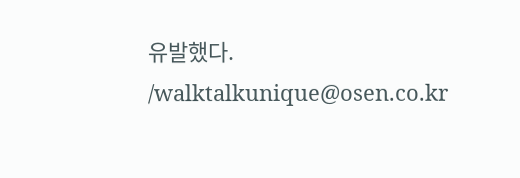유발했다.
/walktalkunique@osen.co.kr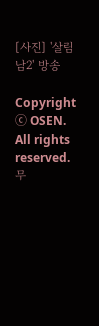[사진] '살림남2' 방송

Copyright ⓒ OSEN. All rights reserved. 무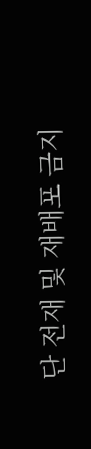단 전재 및 재배포 금지